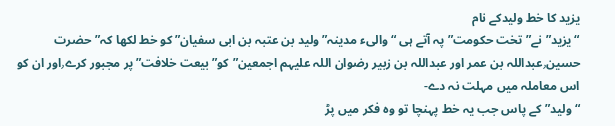یزید کا خط ولیدکے نام
“یزید”نے”تخت حکومت”پہ آتے ہی “والیء مدینہ”ولید بن عتبہ بن ابی سفیان” کو خط لکھا کہ”حضرت حسین٫عبداللہ بن عمر اور عبداللہ بن زبیر رضوان اللہ علیہم اجمعین”کو”بیعت خلافت” پر مجبور کرے٫اور ان کو اس معاملہ میں مہلت نہ دے-
“ولید”کے پاس جب یہ خط پہنچا تو وہ فکر میں پڑ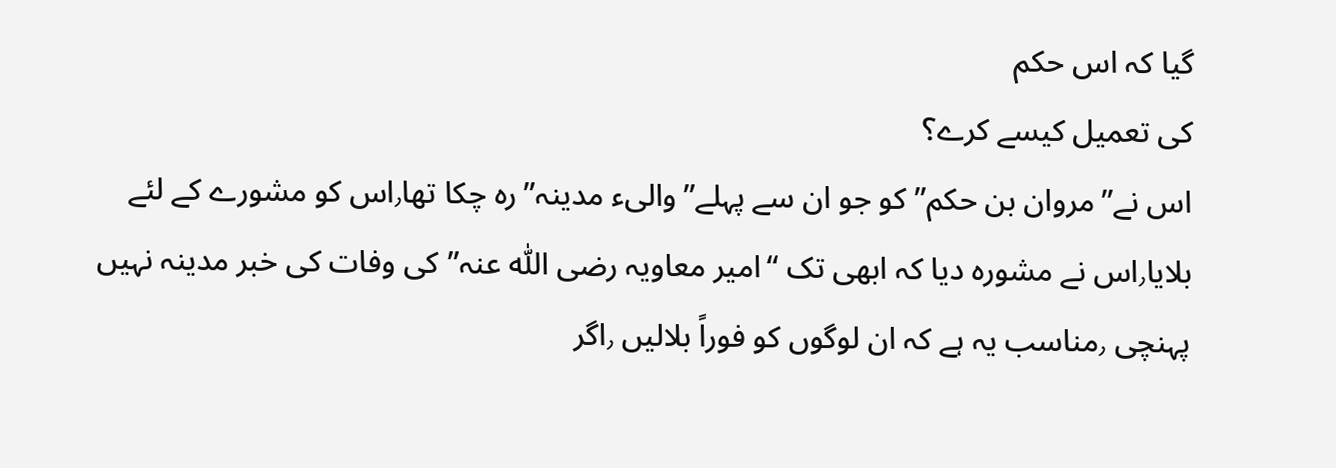گیا کہ اس حکم
کی تعمیل کیسے کرے؟
اس نے”مروان بن حکم” کو جو ان سے پہلے”والیء مدینہ”رہ چکا تھا٫اس کو مشورے کے لئے بلایا٫اس نے مشورہ دیا کہ ابھی تک “امیر معاویہ رضی اللّٰہ عنہ”کی وفات کی خبر مدینہ نہیں پہنچی ٫مناسب یہ ہے کہ ان لوگوں کو فوراً بلالیں ٫اگر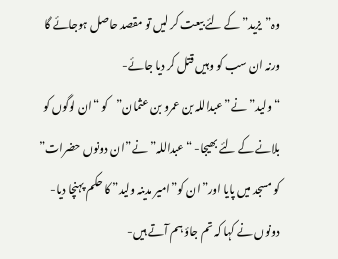وہ”یزید”کے لئے بیعت کر لیں تو مقصد حاصل ہوجائے گا ورنہ ان سب کو وہیں قتل کر دیا جائے-
“ولید” نے”عبداللہ بن عمرو بن عثمان”کو “ان لوگوں کو بلانے کے لئے بھیجا- “عبداللہ” نے”ان دونوں حضرات” کو مسجد میں پایا اور”ان کو”امیر مدینہ ولید” کا حکم پہنچا دیا-دونوں نے کہا کہ تم جاؤ ہم آتے ہیں-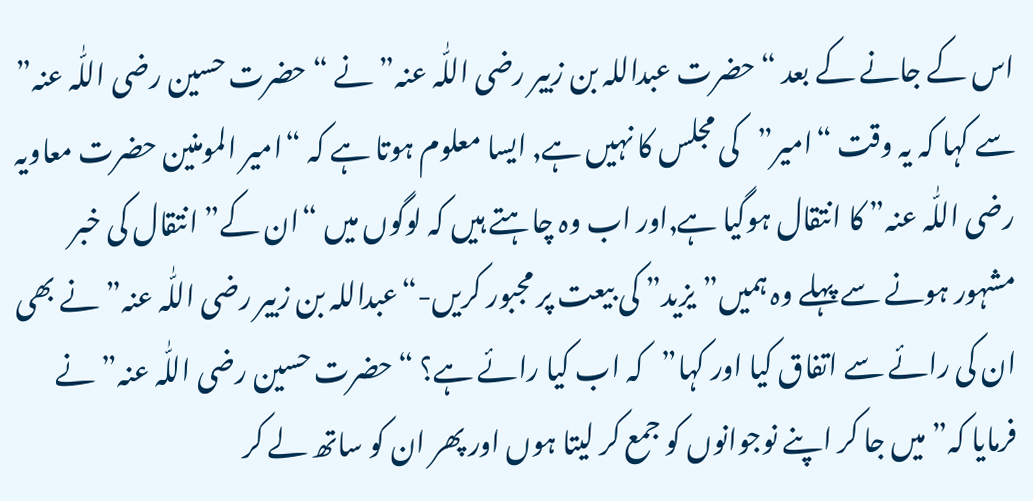اس کے جانے کے بعد “حضرت عبداللہ بن زبیر رضی اللّٰہ عنہ” نے “حضرت حسین رضی اللّٰہ عنہ” سے کہا کہ یہ وقت “امیر”کی مجلس کا نہیں ہے٫ ایسا معلوم ہوتا ہے کہ “امیر المومنین حضرت معاویہ رضی اللّٰہ عنہ” کا انتقال ہوگیا ہے٫اور اب وہ چاہتے ہیں کہ لوگوں میں “ان کے” انتقال کی خبر مشہور ہونے سے پہلے وہ ہمیں”یزید” کی بیعت پر مجبور کریں-“عبداللہ بن زبیر رضی اللّٰہ عنہ” نے بھی ان کی رائے سے اتفاق کیا اور کہا”کہ اب کیا رائے ہے؟ “حضرت حسین رضی اللّٰہ عنہ”نے فرمایا کہ” میں جا کر اپنے نوجوانوں کو جمع کر لیتا ہوں اور پھر ان کو ساتھ لے کر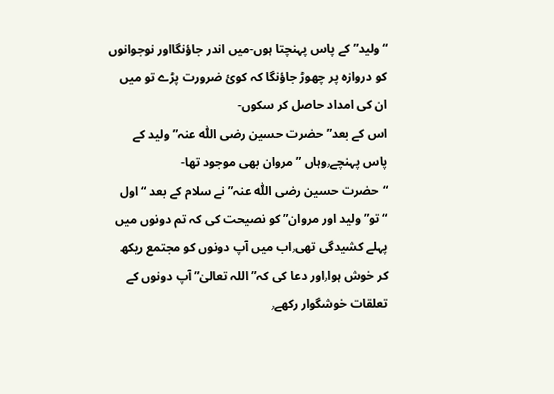“ولید” کے پاس پہنچتا ہوں-میں اندر جاؤنگااور نوجوانوں کو دروازہ پر چھوڑ جاؤنگا کہ کوئ ضرورت پڑے تو میں ان کی امداد حاصل کر سکوں-
اس کے بعد” حضرت حسین رضی اللّٰہ عنہ” ولید کے پاس پہنچے٫وہاں ” مروان بھی موجود تھا-
“حضرت حسین رضی اللّٰہ عنہ” نے سلام کے بعد “اول “تو”ولید اور مروان” کو نصیحت کی کہ تم دونوں میں پہلے کشیدگی تھی٫اب میں آپ دونوں کو مجتمع ریکھ کر خوش ہوا٫اور دعا کی کہ”اللہ تعالیٰ” آپ دونوں کے تعلقات خوشگوار رکھے٫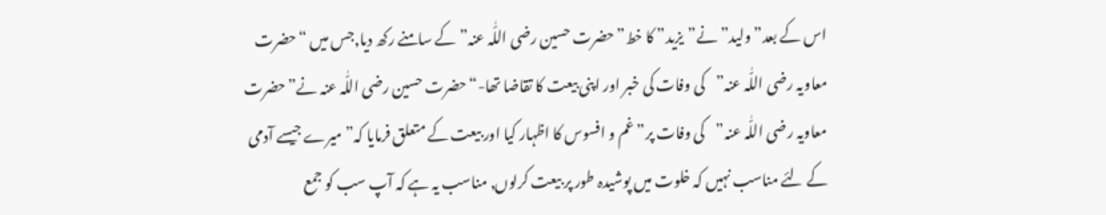اس کے بعد”ولید”نے”یزید” کا خط”حضرت حسین رضی اللّٰہ عنہ” کے سامنے رکھ دیا٫جس میں “حضرت معاویہ رضی اللّٰہ عنہ”کی وفات کی خبر اور اپنی بیعت کا تقاضا تھا-“حضرت حسین رضی اللّٰہ عنہ نے”حضرت معاویہ رضی اللّٰہ عنہ”کی وفات پر”غم و افسوس کا اظہار کیا اور بیعت کے متعلق فرمایا کہ”میرے جیسے آدمی کے لئے مناسب نہیں کہ خلوت میں پوشیدہ طور پر بیعت کرلوں٫ مناسب یہ ہے کہ آپ سب کو جمع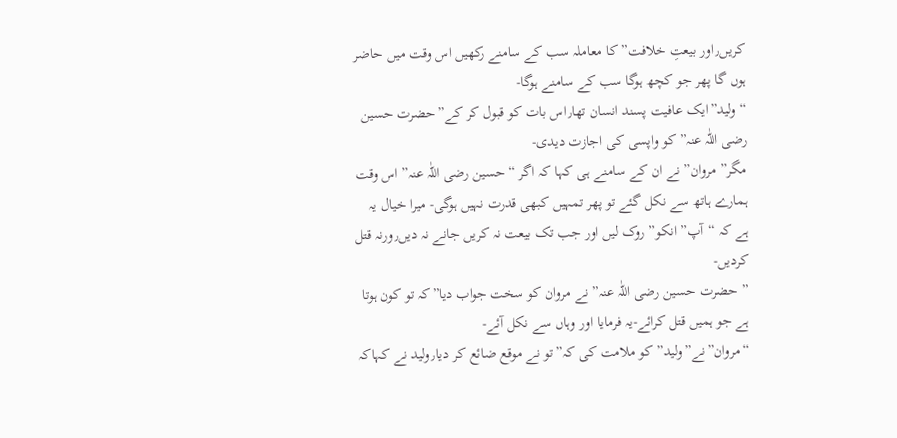کریں٫اور بیعتِ خلافت” کا معاملہ سب کے سامنے رکھیں اس وقت میں حاضر ہوں گا پھر جو کچھ ہوگا سب کے سامنے ہوگا-
“ولید”ایک عافیت پسند انسان تھا٫اس بات کو قبول کر کے”حضرت حسین رضی اللّٰہ عنہ” کو واپسی کی اجازت دیدی-
مگر” مروان” نے ان کے سامنے ہی کہا کہ اگر “حسین رضی اللّٰہ عنہ” اس وقت ہمارے ہاتھ سے نکل گئے تو پھر تمہیں کبھی قدرت نہیں ہوگی- میرا خیال یہ ہے کہ “آپ” انکو” روک لیں اور جب تک بیعت نہ کریں جانے نہ دیں٫ورنہ قتل کردیں-
” حضرت حسین رضی اللّٰہ عنہ” نے مروان کو سخت جواب دیا”کہ تو کون ہوتا ہے جو ہمیں قتل کرائے-یہ فرمایا اور وہاں سے نکل آئے-
“مروان”نے”ولید” کو ملامت کی کہ”تو نے موقع ضائع کر دیا٫ولید نے کہاکہ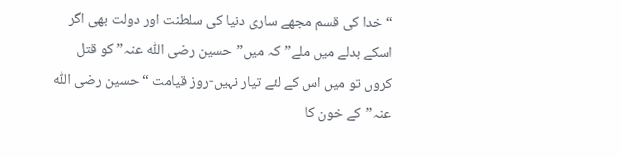“خدا کی قسم مجھے ساری دنیا کی سلطنت اور دولت بھی اگر اسکے بدلے میں ملے” کہ میں”حسین رضی اللّٰہ عنہ” کو قتل کروں تو میں اس کے لئے تیار نہیں-روز قیامت “حسین رضی اللّٰہ عنہ”کے خون کا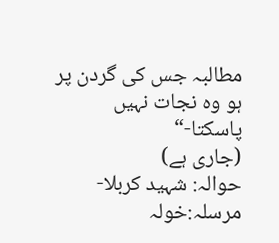مطالبہ جس کی گردن پر ہو وہ نجات نہیں پاسکتا-“
(جاری ہے)
حوالہ: شہید کربلا-
مرسلہ:خولہ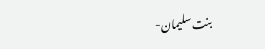بنت سلیمان-